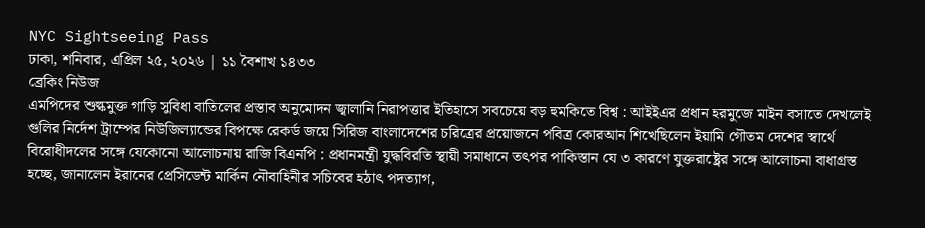NYC Sightseeing Pass
ঢাকা, শনিবার, এপ্রিল ২৫, ২০২৬ | ১১ বৈশাখ ১৪৩৩
ব্রেকিং নিউজ
এমপিদের শুল্কমুক্ত গাড়ি সুবিধা বাতিলের প্রস্তাব অনুমোদন জ্বালানি নিরাপত্তার ইতিহাসে সবচেয়ে বড় হুমকিতে বিশ্ব : আইইএর প্রধান হরমুজে মাইন বসাতে দেখলেই গুলির নির্দেশ ট্রাম্পের নিউজিল্যান্ডের বিপক্ষে রেকর্ড জয়ে সিরিজ বাংলাদেশের চরিত্রের প্রয়োজনে পবিত্র কোরআন শিখেছিলেন ইয়ামি গৌতম দেশের স্বার্থে বিরোধীদলের সঙ্গে যেকোনো আলোচনায় রাজি বিএনপি : প্রধানমন্ত্রী যুদ্ধবিরতি স্থায়ী সমাধানে তৎপর পাকিস্তান যে ৩ কারণে যুক্তরাষ্ট্রের সঙ্গে আলোচনা বাধাগ্রস্ত হচ্ছে, জানালেন ইরানের প্রেসিডেন্ট মার্কিন নৌবাহিনীর সচিবের হঠাৎ পদত্যাগ,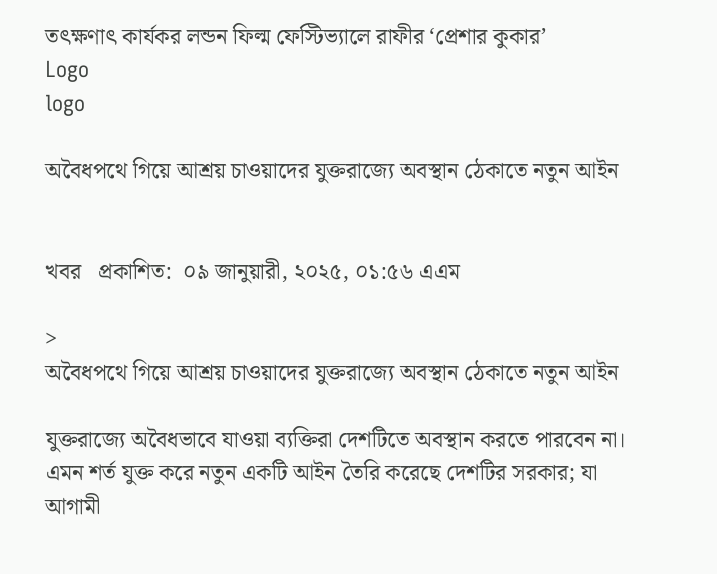তৎক্ষণাৎ কার্যকর লন্ডন ফিল্ম ফেস্টিভ্যালে রাফীর ‘প্রেশার কুকার’
Logo
logo

অবৈধপথে গিয়ে আশ্রয় চাওয়াদের যুক্তরাজ্যে অবস্থান ঠেকাতে নতুন আইন


খবর   প্রকাশিত:  ০৯ জানুয়ারী, ২০২৫, ০১:৫৬ এএম

>
অবৈধপথে গিয়ে আশ্রয় চাওয়াদের যুক্তরাজ্যে অবস্থান ঠেকাতে নতুন আইন

যুক্তরাজ্যে অবৈধভাবে যাওয়া ব্যক্তিরা দেশটিতে অবস্থান করতে পারবেন না। এমন শর্ত যুক্ত করে নতুন একটি আইন তৈরি করেছে দেশটির সরকার; যা আগামী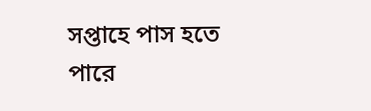সপ্তাহে পাস হতে পারে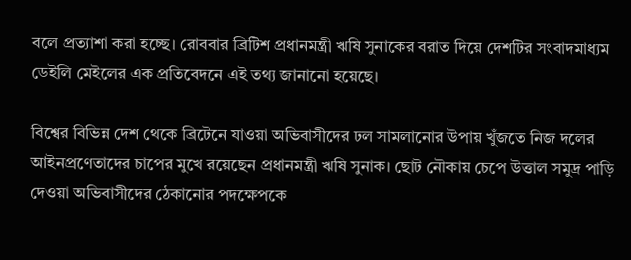বলে প্রত্যাশা করা হচ্ছে। রোববার ব্রিটিশ প্রধানমন্ত্রী ঋষি সুনাকের বরাত দিয়ে দেশটির সংবাদমাধ্যম ডেইলি মেইলের এক প্রতিবেদনে এই তথ্য জানানো হয়েছে।

বিশ্বের বিভিন্ন দেশ থেকে ব্রিটেনে যাওয়া অভিবাসীদের ঢল সামলানোর উপায় খুঁজতে নিজ দলের আইনপ্রণেতাদের চাপের মুখে রয়েছেন প্রধানমন্ত্রী ঋষি সুনাক। ছোট নৌকায় চেপে উত্তাল সমুদ্র পাড়ি দেওয়া অভিবাসীদের ঠেকানোর পদক্ষেপকে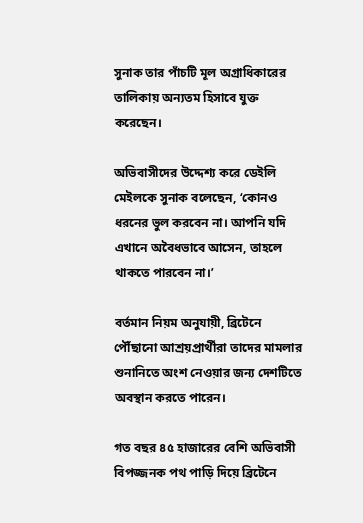সুনাক তার পাঁচটি মূল অগ্রাধিকারের তালিকায় অন্যতম হিসাবে যুক্ত করেছেন।

অভিবাসীদের উদ্দেশ্য করে ডেইলি মেইলকে সুনাক বলেছেন, ‘কোনও ধরনের ভুল করবেন না। আপনি যদি এখানে অবৈধভাবে আসেন, তাহলে থাকতে পারবেন না।’

বর্তমান নিয়ম অনুযায়ী, ব্রিটেনে পৌঁছানো আশ্রয়প্রার্থীরা তাদের মামলার শুনানিতে অংশ নেওয়ার জন্য দেশটিতে অবস্থান করতে পারেন।

গত বছর ৪৫ হাজারের বেশি অভিবাসী বিপজ্জনক পথ পাড়ি দিয়ে ব্রিটেনে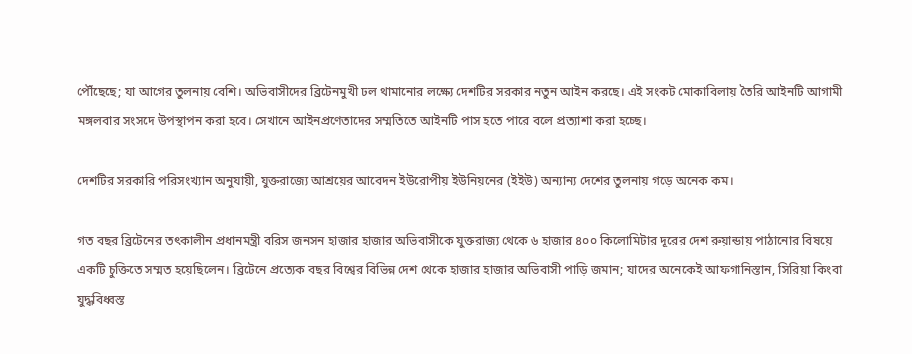পৌঁছেছে; যা আগের তুলনায় বেশি। অভিবাসীদের ব্রিটেনমুখী ঢল থামানোর লক্ষ্যে দেশটির সরকার নতুন আইন করছে। এই সংকট মোকাবিলায় তৈরি আইনটি আগামী মঙ্গলবার সংসদে উপস্থাপন করা হবে। সেখানে আইনপ্রণেতাদের সম্মতিতে আইনটি পাস হতে পারে বলে প্রত্যাশা করা হচ্ছে।

দেশটির সরকারি পরিসংখ্যান অনুযায়ী, যুক্তরাজ্যে আশ্রয়ের আবেদন ইউরোপীয় ইউনিয়নের (ইইউ) অন্যান্য দেশের তুলনায় গড়ে অনেক কম।

গত বছর ব্রিটেনের তৎকালীন প্রধানমন্ত্রী বরিস জনসন হাজার হাজার অভিবাসীকে যুক্তরাজ্য থেকে ৬ হাজার ৪০০ কিলোমিটার দূরের দেশ রুয়ান্ডায় পাঠানোর বিষয়ে একটি চুক্তিতে সম্মত হয়েছিলেন। ব্রিটেনে প্রত্যেক বছর বিশ্বের বিভিন্ন দেশ থেকে হাজার হাজার অভিবাসী পাড়ি জমান; যাদের অনেকেই আফগানিস্তান, সিরিয়া কিংবা যুদ্ধবিধ্বস্ত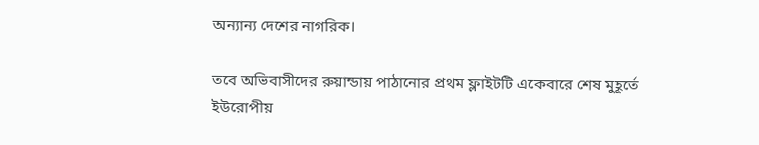অন্যান্য দেশের নাগরিক।

তবে অভিবাসীদের রুয়ান্ডায় পাঠানোর প্রথম ফ্লাইটটি একেবারে শেষ মুহূর্তে ইউরোপীয়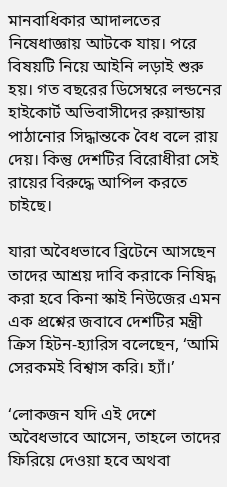মানবাধিকার আদালতের নিষেধাজ্ঞায় আটকে যায়। পরে বিষয়টি নিয়ে আইনি লড়াই শুরু হয়। গত বছরের ডিসেম্বরে লন্ডনের হাইকোর্ট অভিবাসীদের রুয়ান্ডায় পাঠানোর সিদ্ধান্তকে বৈধ বলে রায় দেয়। কিন্তু দেশটির বিরোধীরা সেই রায়ের বিরুদ্ধে আপিল করতে চাইছে।

যারা অবৈধভাবে ব্রিটেনে আসছেন তাদের আশ্রয় দাবি করাকে নিষিদ্ধ করা হবে কিনা স্কাই নিউজের এমন এক প্রশ্নের জবাবে দেশটির মন্ত্রী ক্রিস হিটন-হ্যারিস বলেছেন, ‘আমি সেরকমই বিশ্বাস করি। হ্যাঁ।’

‘লোকজন যদি এই দেশে অবৈধভাবে আসেন, তাহলে তাদের ফিরিয়ে দেওয়া হবে অথবা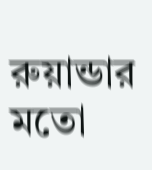রুয়ান্ডার মতো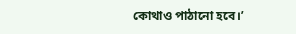কোথাও পাঠানো হবে।’